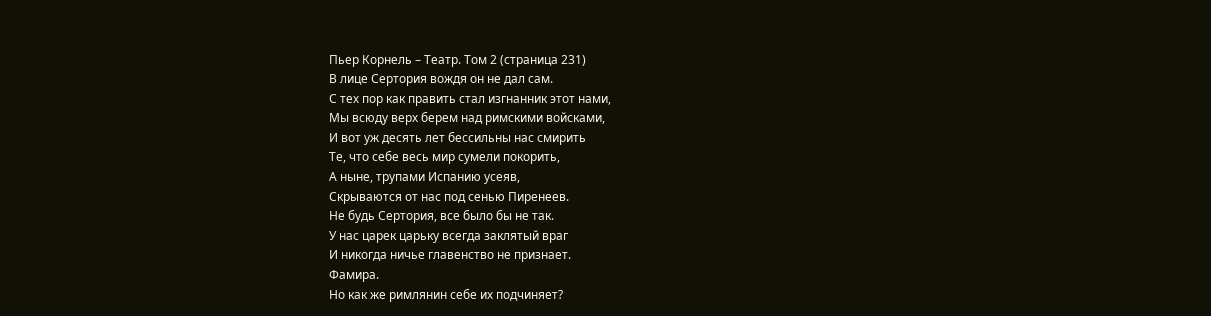Пьер Корнель – Театр. Том 2 (страница 231)
В лице Сертория вождя он не дал сам.
С тех пор как править стал изгнанник этот нами,
Мы всюду верх берем над римскими войсками,
И вот уж десять лет бессильны нас смирить
Те, что себе весь мир сумели покорить,
А ныне, трупами Испанию усеяв,
Скрываются от нас под сенью Пиренеев.
Не будь Сертория, все было бы не так.
У нас царек царьку всегда заклятый враг
И никогда ничье главенство не признает.
Фамира.
Но как же римлянин себе их подчиняет?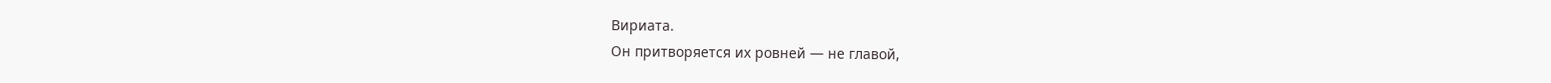Вириата.
Он притворяется их ровней — не главой,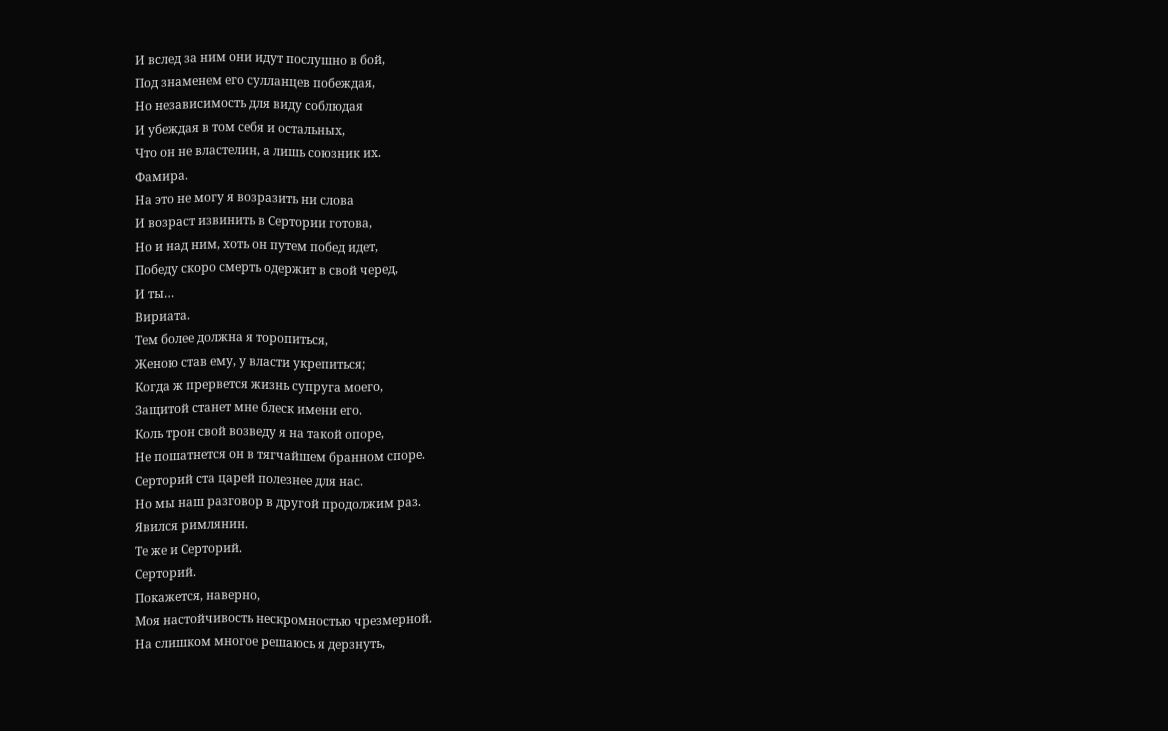И вслед за ним они идут послушно в бой,
Под знаменем его сулланцев побеждая,
Но независимость для виду соблюдая
И убеждая в том себя и остальных,
Что он не властелин, а лишь союзник их.
Фамира.
На это не могу я возразить ни слова
И возраст извинить в Сертории готова,
Но и над ним, хоть он путем побед идет,
Победу скоро смерть одержит в свой черед,
И ты…
Вириата.
Тем более должна я торопиться,
Женою став ему, у власти укрепиться;
Когда ж прервется жизнь супруга моего,
Защитой станет мне блеск имени его.
Коль трон свой возведу я на такой опоре,
Не пошатнется он в тягчайшем бранном споре.
Серторий ста царей полезнее для нас.
Но мы наш разговор в другой продолжим раз.
Явился римлянин.
Те же и Серторий.
Серторий.
Покажется, наверно,
Моя настойчивость нескромностью чрезмерной.
На слишком многое решаюсь я дерзнуть,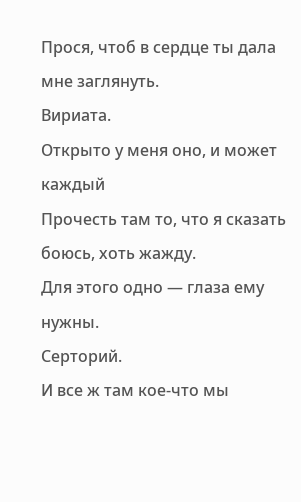Прося, чтоб в сердце ты дала мне заглянуть.
Вириата.
Открыто у меня оно, и может каждый
Прочесть там то, что я сказать боюсь, хоть жажду.
Для этого одно — глаза ему нужны.
Серторий.
И все ж там кое-что мы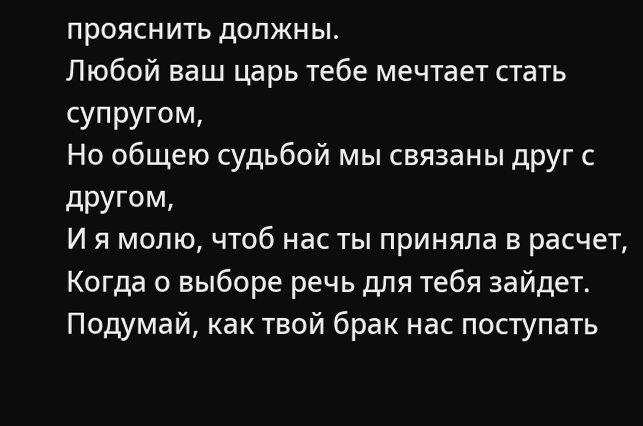прояснить должны.
Любой ваш царь тебе мечтает стать супругом,
Но общею судьбой мы связаны друг с другом,
И я молю, чтоб нас ты приняла в расчет,
Когда о выборе речь для тебя зайдет.
Подумай, как твой брак нас поступать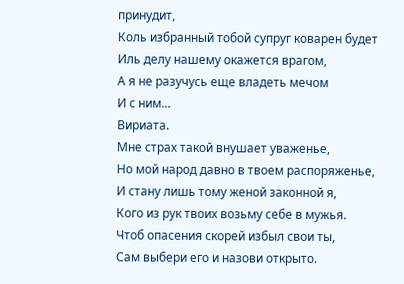принудит,
Коль избранный тобой супруг коварен будет
Иль делу нашему окажется врагом,
А я не разучусь еще владеть мечом
И с ним…
Вириата.
Мне страх такой внушает уваженье,
Но мой народ давно в твоем распоряженье,
И стану лишь тому женой законной я,
Кого из рук твоих возьму себе в мужья.
Чтоб опасения скорей избыл свои ты,
Сам выбери его и назови открыто.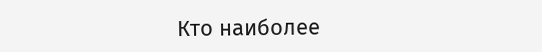Кто наиболее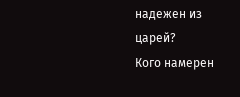надежен из царей?
Кого намерен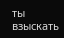ты взыскать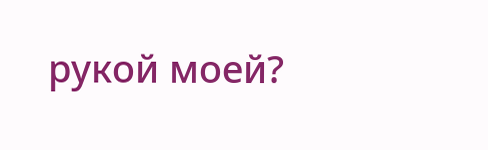рукой моей?